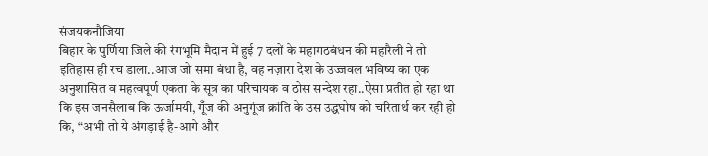संजयकनौजिया
बिहार के पुर्णिया जिले की रंगभूमि मैदान में हुई 7 दलों के महागठबंधन की महारैली ने तो इतिहास ही रच डाला..आज जो समा बंधा है, वह नज़ारा देश के उज्जवल भविष्य का एक अनुशासित व महत्वपूर्ण एकता के सूत्र का परिचायक व ठोस सन्देश रहा..ऐसा प्रतीत हो रहा था कि इस जनसैलाब कि ऊर्जामयी, गूँज की अनुगूंज क्रांति के उस उद्धघोष को चरितार्थ कर रही हो कि, “अभी तो ये अंगड़ाई है-आगे और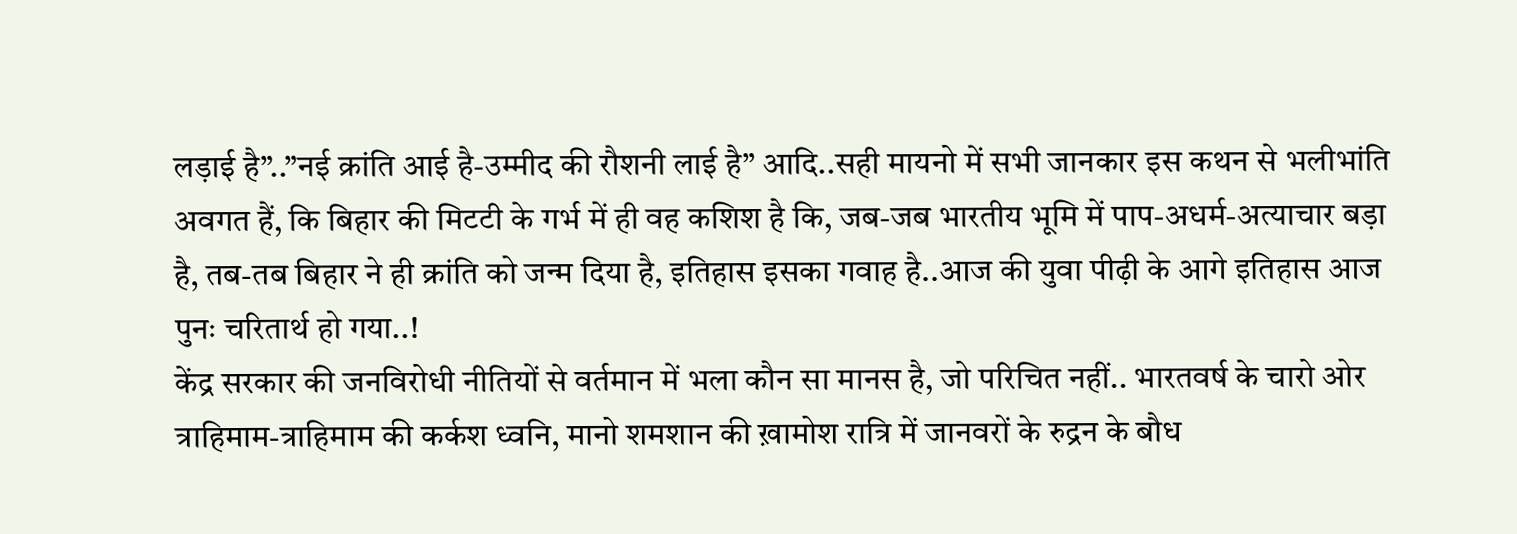लड़ाई है”..”नई क्रांति आई है-उम्मीद की रौशनी लाई है” आदि..सही मायनो में सभी जानकार इस कथन से भलीभांति अवगत हैं, कि बिहार की मिटटी के गर्भ में ही वह कशिश है कि, जब-जब भारतीय भूमि में पाप-अधर्म-अत्याचार बड़ा है, तब-तब बिहार ने ही क्रांति को जन्म दिया है, इतिहास इसका गवाह है..आज की युवा पीढ़ी के आगे इतिहास आज पुनः चरितार्थ हो गया..!
केंद्र सरकार की जनविरोधी नीतियों से वर्तमान में भला कौन सा मानस है, जो परिचित नहीं.. भारतवर्ष के चारो ओर त्राहिमाम-त्राहिमाम की कर्कश ध्वनि, मानो शमशान की ख़ामोश रात्रि में जानवरों के रुद्रन के बौध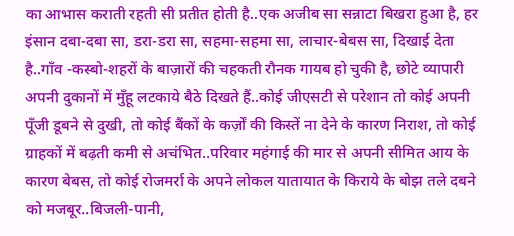का आभास कराती रहती सी प्रतीत होती है..एक अजीब सा सन्नाटा बिखरा हुआ है, हर इंसान दबा-दबा सा, डरा-डरा सा, सहमा-सहमा सा, लाचार-बेबस सा, दिखाई देता है..गाँव -कस्बो-शहरों के बाज़ारों की चहकती रौनक गायब हो चुकी है, छोटे व्यापारी अपनी दुकानों में मुँहू लटकाये बैठे दिखते हैं..कोई जीएसटी से परेशान तो कोई अपनी पूँजी डूबने से दुखी, तो कोई बैंकों के कर्ज़ों की किस्तें ना देने के कारण निराश, तो कोई ग्राहकों में बढ़ती कमी से अचंभित..परिवार महंगाई की मार से अपनी सीमित आय के कारण बेबस, तो कोई रोजमर्रा के अपने लोकल यातायात के किराये के बोझ तले दबने को मजबूर..बिजली-पानी,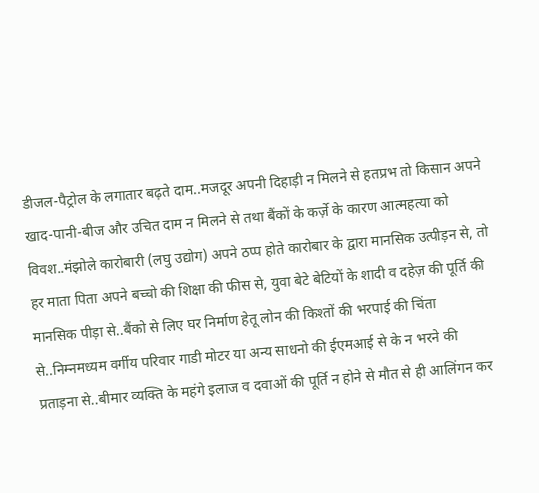डीजल-पैट्रोल के लगातार बढ़ते दाम..मजदूर अपनी दिहाड़ी न मिलने से हतप्रभ तो किसान अपने खाद-पानी-बीज और उचित दाम न मिलने से तथा बैंकों के कर्ज़े के कारण आत्महत्या को विवश..मंझोले कारोबारी (लघु उद्योग) अपने ठप्प होते कारोबार के द्वारा मानसिक उत्पीड़न से, तो हर माता पिता अपने बच्चो की शिक्षा की फीस से, युवा बेटे बेटियों के शादी व दहेज़ की पूर्ति की मानसिक पीड़ा से..बैंको से लिए घर निर्माण हेतू लोन की किश्तों की भरपाई की चिंता से..निम्नमध्यम वर्गीय परिवार गाडी मोटर या अन्य साधनो की ईएमआई से के न भरने की प्रताड़ना से..बीमार व्यक्ति के महंगे इलाज व दवाओं की पूर्ति न होने से मौत से ही आलिंगन कर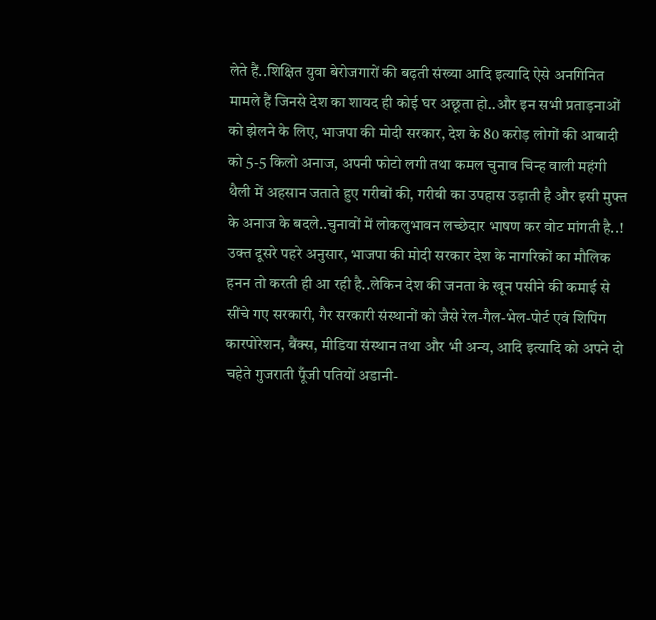लेते हैं..शिक्षित युवा बेरोजगारों की बढ़ती संख्या आदि इत्यादि ऐसे अनगिनित मामले हैं जिनसे देश का शायद ही कोई घर अछूता हो..और इन सभी प्रताड़नाओं को झेलने के लिए, भाजपा की मोदी सरकार, देश के 80 करोड़ लोगों की आबादी को 5-5 किलो अनाज, अपनी फोटो लगी तथा कमल चुनाव चिन्ह वाली महंगी थैली में अहसान जताते हुए गरीबों की, गरीबी का उपहास उड़ाती है और इसी मुफ्त के अनाज के बदले..चुनावों में लोकलुभावन लच्छेदार भाषण कर वोट मांगती है..!
उक्त दूसरे पहरे अनुसार, भाजपा की मोदी सरकार देश के नागरिकों का मौलिक हनन तो करती ही आ रही है..लेकिन देश की जनता के खून पसीने की कमाई से सींचे गए सरकारी, गैर सरकारी संस्थानों को जैसे रेल-गैल-भेल-पोर्ट एवं शिपिंग कारपोरेशन, बैंक्स, मीडिया संस्थान तथा और भी अन्य, आदि इत्यादि को अपने दो चहेते गुजराती पूँजी पतियों अडानी-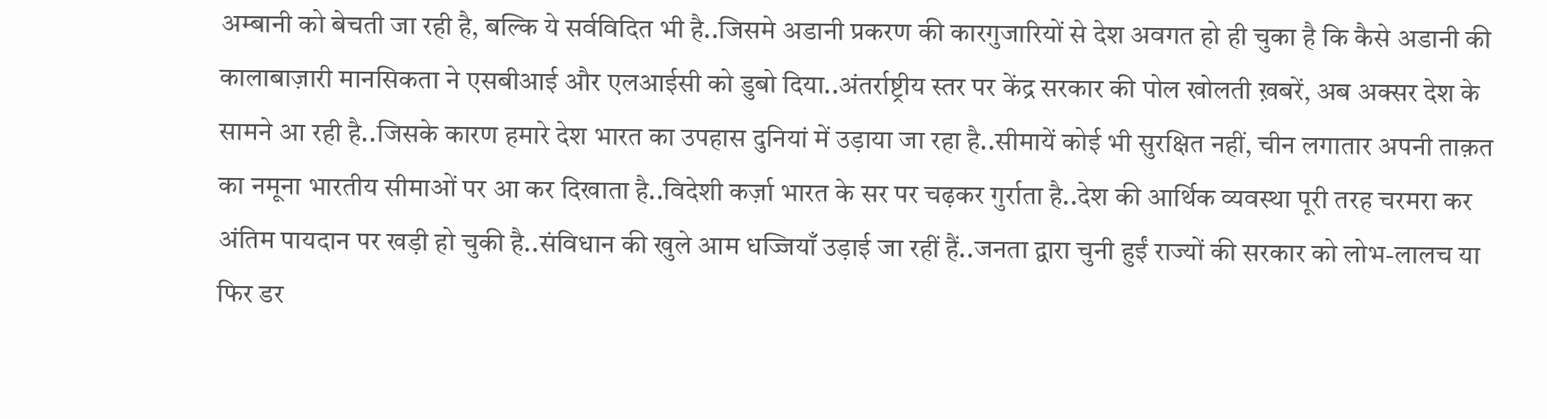अम्बानी को बेचती जा रही है, बल्कि ये सर्वविदित भी है..जिसमे अडानी प्रकरण की कारगुजारियों से देश अवगत हो ही चुका है कि कैसे अडानी की कालाबाज़ारी मानसिकता ने एसबीआई और एलआईसी को डुबो दिया..अंतर्राष्ट्रीय स्तर पर केंद्र सरकार की पोल खोलती ख़बरें, अब अक्सर देश के सामने आ रही है..जिसके कारण हमारे देश भारत का उपहास दुनियां में उड़ाया जा रहा है..सीमायें कोई भी सुरक्षित नहीं, चीन लगातार अपनी ताक़त का नमूना भारतीय सीमाओं पर आ कर दिखाता है..विदेशी कर्ज़ा भारत के सर पर चढ़कर गुर्राता है..देश की आर्थिक व्यवस्था पूरी तरह चरमरा कर अंतिम पायदान पर खड़ी हो चुकी है..संविधान की खुले आम धज्जियाँ उड़ाई जा रहीं हैं..जनता द्वारा चुनी हुईं राज्यों की सरकार को लोभ-लालच या फिर डर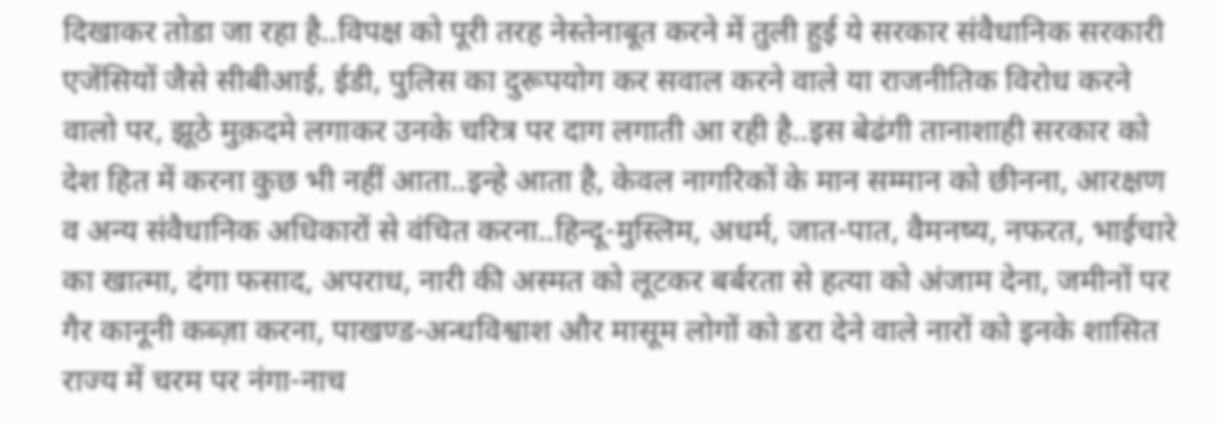दिखाकर तोडा जा रहा है..विपक्ष को पूरी तरह नेस्तेनाबूत करने में तुली हुई ये सरकार संवैधानिक सरकारी एजेंसियों जैसे सीबीआई, ईडी, पुलिस का दुरूपयोग कर सवाल करने वाले या राजनीतिक विरोध करने वालो पर, झूठे मुक़दमे लगाकर उनके चरित्र पर दाग लगाती आ रही है..इस बेढंगी तानाशाही सरकार को देश हित में करना कुछ भी नहीं आता..इन्हे आता है, केवल नागरिकों के मान सम्मान को छीनना, आरक्षण व अन्य संवैधानिक अधिकारों से वंचित करना..हिन्दू-मुस्लिम, अधर्म, जात-पात, वैमनष्य, नफरत, भाईचारे का खात्मा, दंगा फसाद, अपराध, नारी की अस्मत को लूटकर बर्बरता से हत्या को अंजाम देना, जमीनों पर गैर कानूनी कब्ज़ा करना, पाखण्ड-अन्धविश्वाश और मासूम लोगों को डरा देने वाले नारों को इनके शासित राज्य में चरम पर नंगा-नाच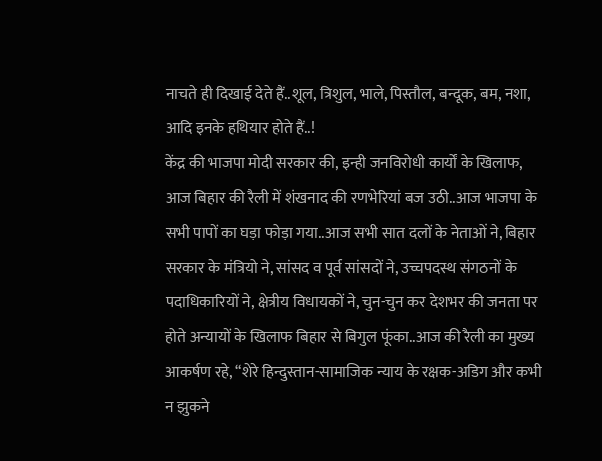नाचते ही दिखाई देते हैं..शूल, त्रिशुल, भाले, पिस्तौल, बन्दूक, बम, नशा, आदि इनके हथियार होते हैं..!
केंद्र की भाजपा मोदी सरकार की, इन्ही जनविरोधी कार्यों के खिलाफ, आज बिहार की रैली में शंखनाद की रणभेरियां बज उठी..आज भाजपा के सभी पापों का घड़ा फोड़ा गया..आज सभी सात दलों के नेताओं ने, बिहार सरकार के मंत्रियो ने, सांसद व पूर्व सांसदों ने, उच्चपदस्थ संगठनों के पदाधिकारियों ने, क्षेत्रीय विधायकों ने, चुन-चुन कर देशभर की जनता पर होते अन्यायों के खिलाफ बिहार से बिगुल फूंका..आज की रैली का मुख्य आकर्षण रहे, “शेरे हिन्दुस्तान-सामाजिक न्याय के रक्षक-अडिग और कभी न झुकने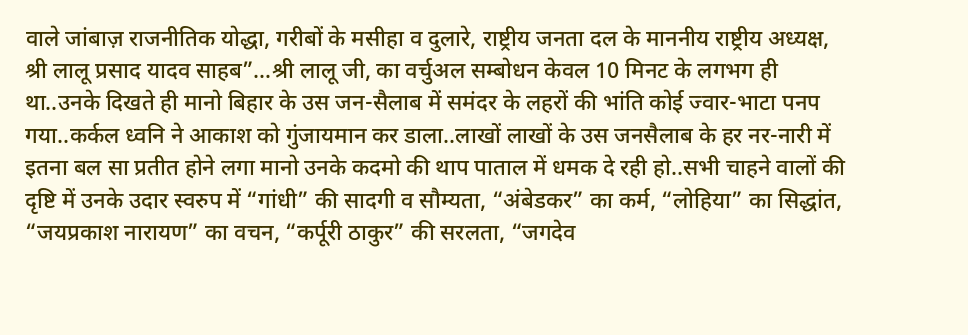वाले जांबाज़ राजनीतिक योद्धा, गरीबों के मसीहा व दुलारे, राष्ट्रीय जनता दल के माननीय राष्ट्रीय अध्यक्ष, श्री लालू प्रसाद यादव साहब”…श्री लालू जी, का वर्चुअल सम्बोधन केवल 10 मिनट के लगभग ही था..उनके दिखते ही मानो बिहार के उस जन-सैलाब में समंदर के लहरों की भांति कोई ज्वार-भाटा पनप गया..कर्कल ध्वनि ने आकाश को गुंजायमान कर डाला..लाखों लाखों के उस जनसैलाब के हर नर-नारी में इतना बल सा प्रतीत होने लगा मानो उनके कदमो की थाप पाताल में धमक दे रही हो..सभी चाहने वालों की दृष्टि में उनके उदार स्वरुप में “गांधी” की सादगी व सौम्यता, “अंबेडकर” का कर्म, “लोहिया” का सिद्धांत, “जयप्रकाश नारायण” का वचन, “कर्पूरी ठाकुर” की सरलता, “जगदेव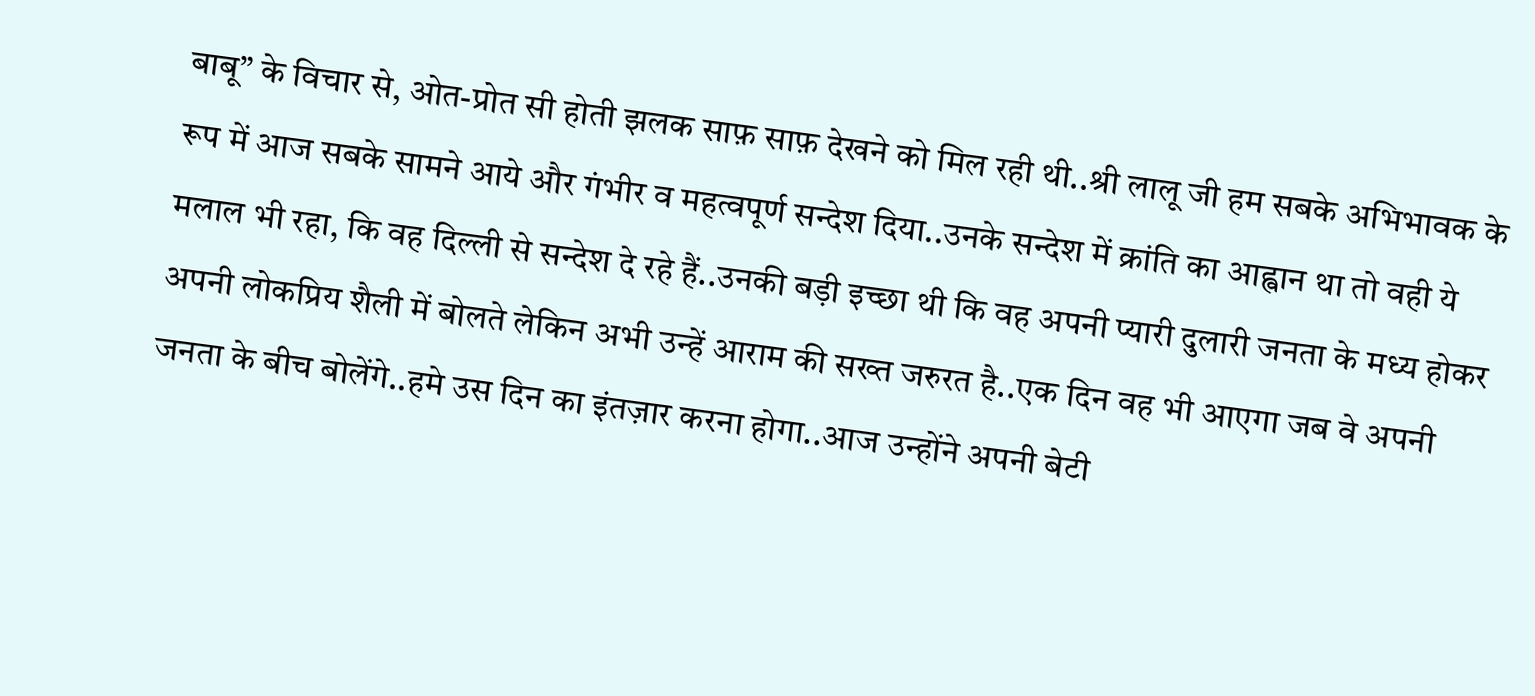बाबू” के विचार से, ओत-प्रोत सी होती झलक साफ़ साफ़ देखने को मिल रही थी..श्री लालू जी हम सबके अभिभावक के रूप में आज सबके सामने आये और गंभीर व महत्वपूर्ण सन्देश दिया..उनके सन्देश में क्रांति का आह्वान था तो वही ये मलाल भी रहा, कि वह दिल्ली से सन्देश दे रहे हैं..उनकी बड़ी इच्छा थी कि वह अपनी प्यारी दुलारी जनता के मध्य होकर अपनी लोकप्रिय शैली में बोलते लेकिन अभी उन्हें आराम की सख्त जरुरत है..एक दिन वह भी आएगा जब वे अपनी जनता के बीच बोलेंगे..हमे उस दिन का इंतज़ार करना होगा..आज उन्होंने अपनी बेटी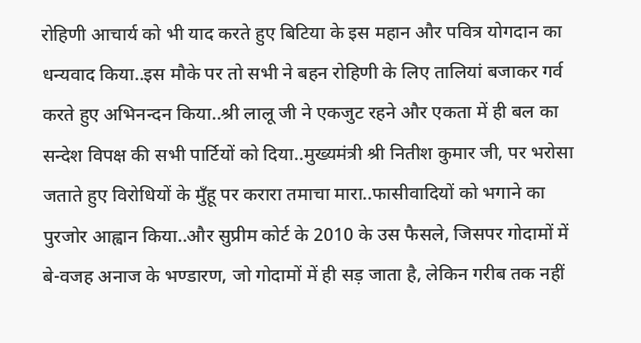रोहिणी आचार्य को भी याद करते हुए बिटिया के इस महान और पवित्र योगदान का धन्यवाद किया..इस मौके पर तो सभी ने बहन रोहिणी के लिए तालियां बजाकर गर्व करते हुए अभिनन्दन किया..श्री लालू जी ने एकजुट रहने और एकता में ही बल का सन्देश विपक्ष की सभी पार्टियों को दिया..मुख्यमंत्री श्री नितीश कुमार जी, पर भरोसा जताते हुए विरोधियों के मुँहू पर करारा तमाचा मारा..फासीवादियों को भगाने का पुरजोर आह्वान किया..और सुप्रीम कोर्ट के 2010 के उस फैसले, जिसपर गोदामों में बे-वजह अनाज के भण्डारण, जो गोदामों में ही सड़ जाता है, लेकिन गरीब तक नहीं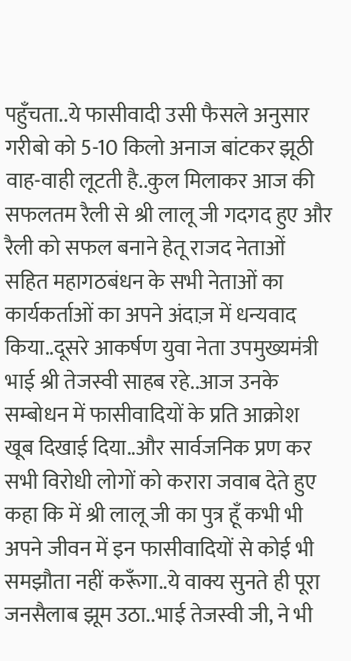पहुँचता..ये फासीवादी उसी फैसले अनुसार गरीबो को 5-10 किलो अनाज बांटकर झूठी वाह-वाही लूटती है..कुल मिलाकर आज की सफलतम रैली से श्री लालू जी गदगद हुए और रैली को सफल बनाने हेतू राजद नेताओं सहित महागठबंधन के सभी नेताओं का कार्यकर्ताओं का अपने अंदाज़ में धन्यवाद किया..दूसरे आकर्षण युवा नेता उपमुख्यमंत्री भाई श्री तेजस्वी साहब रहे..आज उनके सम्बोधन में फासीवादियों के प्रति आक्रोश खूब दिखाई दिया..और सार्वजनिक प्रण कर सभी विरोधी लोगों को करारा जवाब देते हुए कहा कि में श्री लालू जी का पुत्र हूँ कभी भी अपने जीवन में इन फासीवादियों से कोई भी समझौता नहीं करूँगा..ये वाक्य सुनते ही पूरा जनसैलाब झूम उठा..भाई तेजस्वी जी, ने भी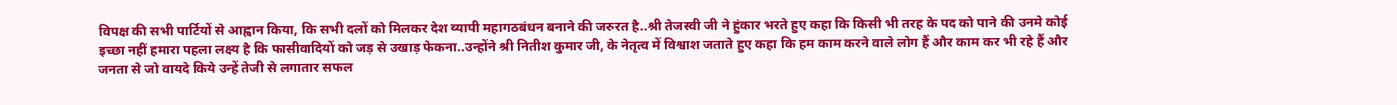विपक्ष की सभी पार्टियों से आह्वान किया, कि सभी दलों को मिलकर देश व्यापी महागठबंधन बनाने की जरुरत है..श्री तेजस्वी जी ने हुंकार भरते हुए कहा कि किसी भी तरह के पद को पाने की उनमे कोई इच्छा नहीं हमारा पहला लक्ष्य है कि फासीवादियों को जड़ से उखाड़ फेकना..उन्होंने श्री नितीश कुमार जी, के नेतृत्व में विश्वाश जताते हुए कहा कि हम काम करने वाले लोग हैं और काम कर भी रहे हैं और जनता से जो वायदे किये उन्हें तेजी से लगातार सफल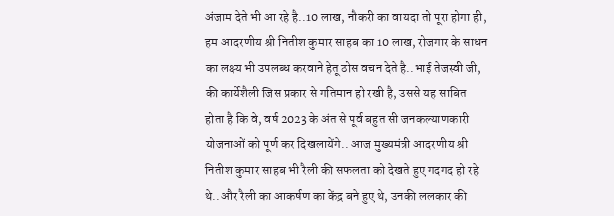अंजाम देते भी आ रहे है..10 लाख, नौकरी का वायदा तो पूरा होगा ही, हम आदरणीय श्री नितीश कुमार साहब का 10 लाख, रोजगार के साधन का लक्ष्य भी उपलब्ध करवाने हेतू ठोस वचन देते है..भाई तेजस्वी जी, की कार्येशैली जिस प्रकार से गतिमान हो रखी है, उससे यह साबित होता है कि वे, वर्ष 2023 के अंत से पूर्व बहुत सी जनकल्याणकारी योजनाओं को पूर्ण कर दिखलायेंगे.. आज मुख्यमंत्री आदरणीय श्री नितीश कुमार साहब भी रैली की सफलता को देखते हुए गदगद हो रहे थे..और रैली का आकर्षण का केंद्र बने हुए थे, उनकी ललकार की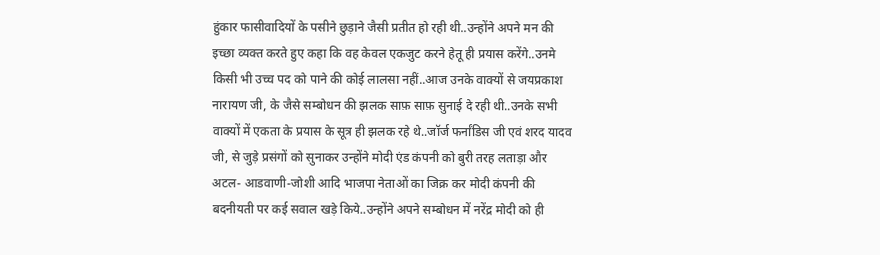हुंकार फासीवादियों के पसीने छुड़ाने जैसी प्रतीत हो रही थी..उन्होंने अपने मन की इच्छा व्यक्त करते हुए कहा कि वह केवल एकजुट करने हेतू ही प्रयास करेंगे..उनमे किसी भी उच्च पद को पाने की कोई लालसा नहीं..आज उनके वाक्यों से जयप्रकाश नारायण जी, के जैसे सम्बोधन की झलक साफ़ साफ़ सुनाई दे रही थी..उनके सभी वाक्यों में एकता के प्रयास के सूत्र ही झलक रहे थे..जॉर्ज फर्नांडिस जी एवं शरद यादव जी, से जुड़े प्रसंगों को सुनाकर उन्होंने मोदी एंड कंपनी को बुरी तरह लताड़ा और अटल- आडवाणी-जोशी आदि भाजपा नेताओं का जिक्र कर मोदी कंपनी की बदनीयती पर कई सवाल खड़े किये..उन्होंने अपने सम्बोधन में नरेंद्र मोदी को ही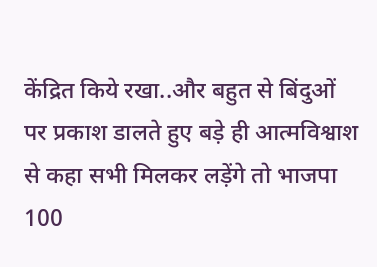केंद्रित किये रखा..और बहुत से बिंदुओं पर प्रकाश डालते हुए बड़े ही आत्मविश्वाश से कहा सभी मिलकर लड़ेंगे तो भाजपा 100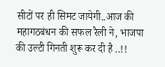सीटों पर ही सिमट जायेगी..आज की महागठबंधन की सफल रैली ने, भाजपा की उल्टी गिनती शुरू कर दी है ..!!